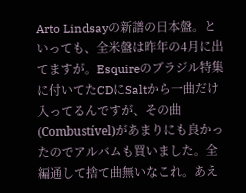Arto Lindsayの新譜の日本盤。といっても、全米盤は昨年の4月に出てますが。Esquireのブラジル特集に付いてたCDにSaltから一曲だけ入ってるんですが、その曲(Combustível)があまりにも良かったのでアルバムも買いました。全編通して捨て曲無いなこれ。あえ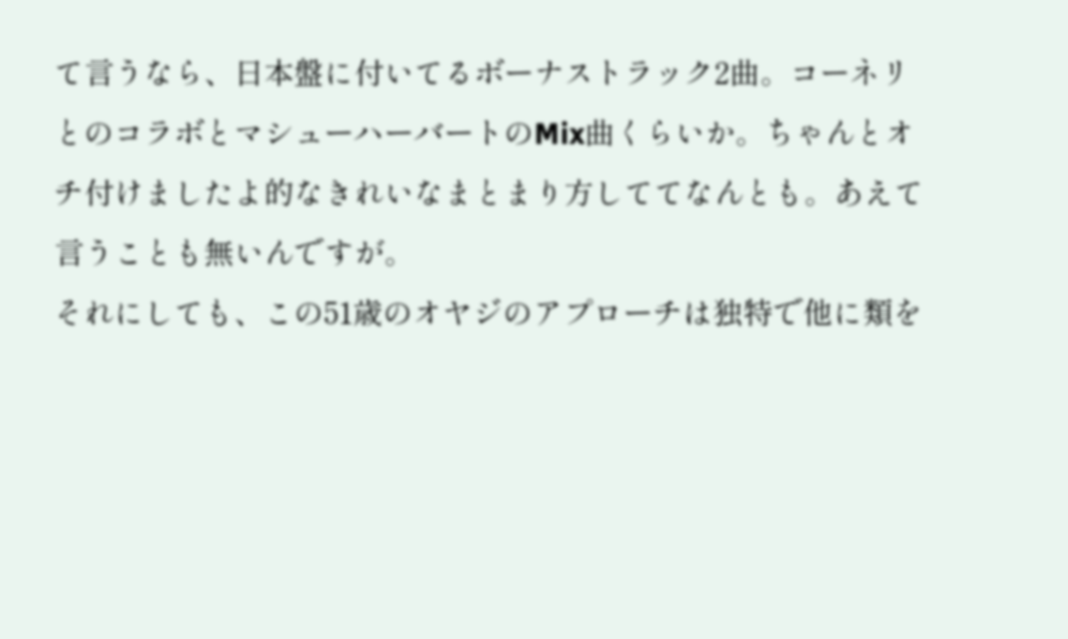て言うなら、日本盤に付いてるボーナストラック2曲。コーネリとのコラボとマシューハーバートのMix曲くらいか。ちゃんとオチ付けましたよ的なきれいなまとまり方しててなんとも。あえて言うことも無いんですが。
それにしても、この51歳のオヤジのアプローチは独特で他に類を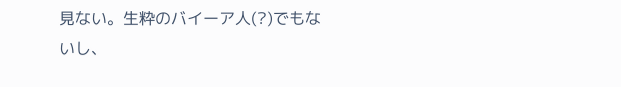見ない。生粋のバイーア人(?)でもないし、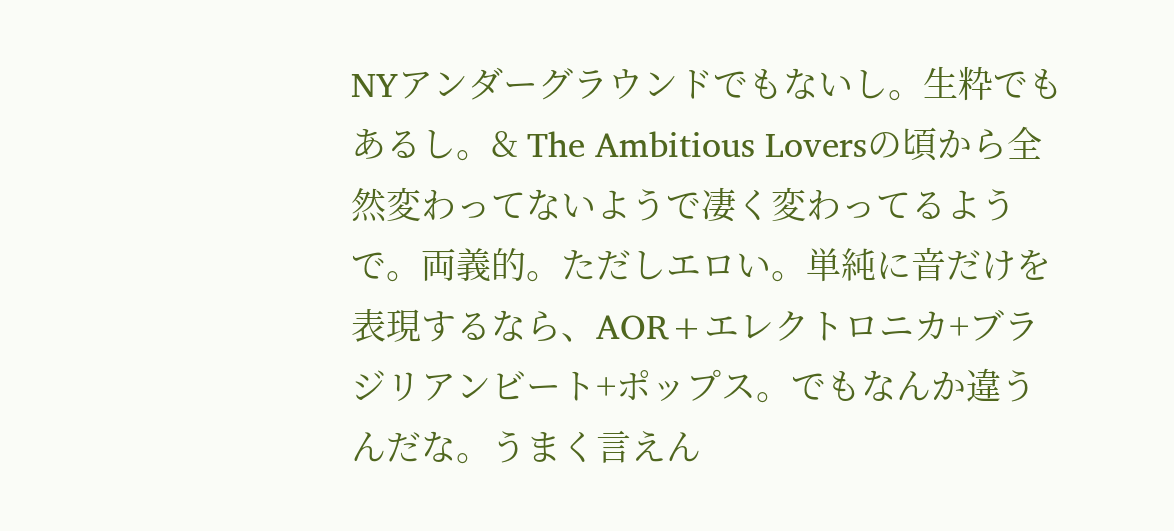NYアンダーグラウンドでもないし。生粋でもあるし。& The Ambitious Loversの頃から全然変わってないようで凄く変わってるようで。両義的。ただしエロい。単純に音だけを表現するなら、AOR+エレクトロニカ+ブラジリアンビート+ポップス。でもなんか違うんだな。うまく言えん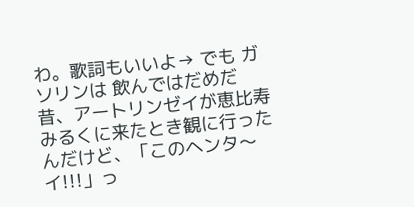わ。歌詞もいいよ→ でも ガソリンは 飲んではだめだ
昔、アートリンゼイが恵比寿みるくに来たとき観に行ったんだけど、「このヘンタ〜イ!!!」っ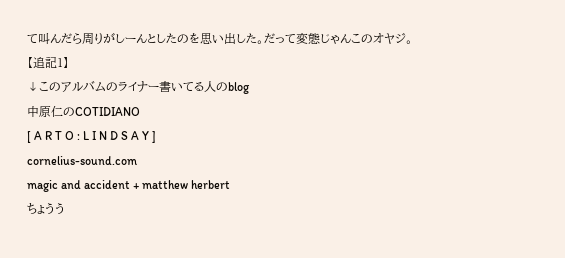て叫んだら周りがしーんとしたのを思い出した。だって変態じゃんこのオヤジ。
【追記1】
↓このアルバムのライナー書いてる人のblog
中原仁のCOTIDIANO
[ A R T O : L I N D S A Y ]
cornelius-sound.com
magic and accident + matthew herbert
ちょうう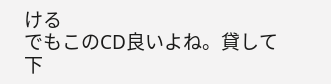ける
でもこのCD良いよね。貸して下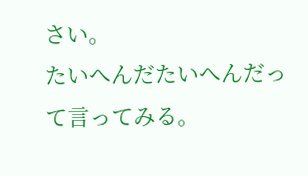さい。
たいへんだたいへんだって言ってみる。